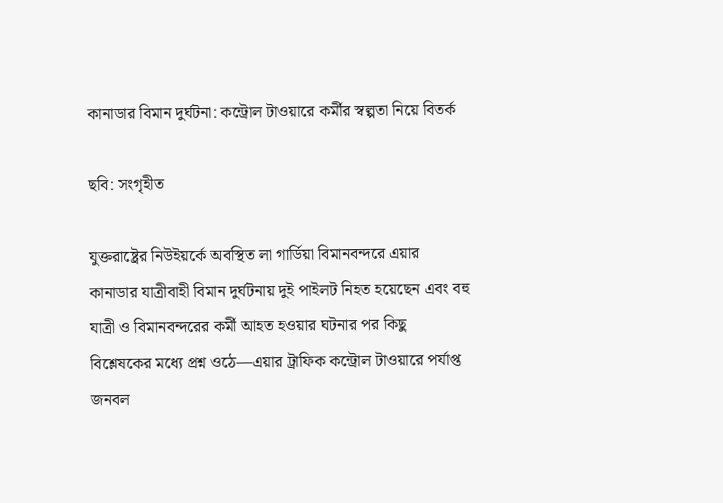কানাডার বিমান দুর্ঘটনা: কন্ট্রোল টাওয়ারে কর্মীর স্বল্পতা নিয়ে বিতর্ক

ছবি: সংগৃহীত

যুক্তরাষ্ট্রের নিউইয়র্কে অবস্থিত লা গার্ডিয়া বিমানবন্দরে এয়ার কানাডার যাত্রীবাহী বিমান দুর্ঘটনায় দুই পাইলট নিহত হয়েছেন এবং বহু যাত্রী ও বিমানবন্দরের কর্মী আহত হওয়ার ঘটনার পর কিছু বিশ্লেষকের মধ্যে প্রশ্ন ওঠে—এয়ার ট্রাফিক কন্ট্রোল টাওয়ারে পর্যাপ্ত জনবল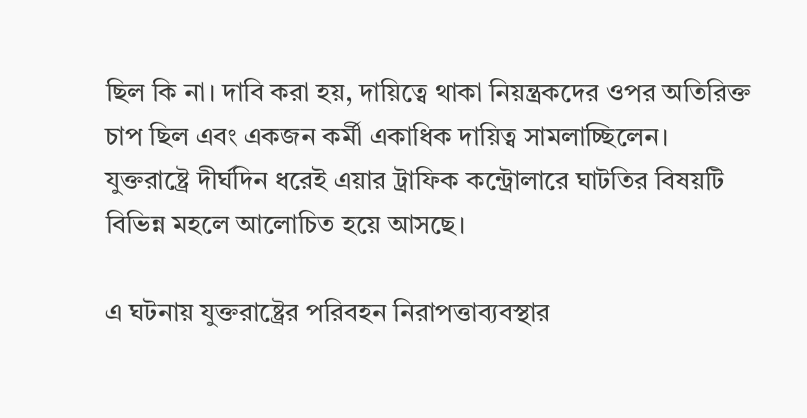ছিল কি না। দাবি করা হয়, দায়িত্বে থাকা নিয়ন্ত্রকদের ওপর অতিরিক্ত চাপ ছিল এবং একজন কর্মী একাধিক দায়িত্ব সামলাচ্ছিলেন। যুক্তরাষ্ট্রে দীর্ঘদিন ধরেই এয়ার ট্রাফিক কন্ট্রোলারে ঘাটতির বিষয়টি বিভিন্ন মহলে আলোচিত হয়ে আসছে।

এ ঘটনায় যুক্তরাষ্ট্রের পরিবহন নিরাপত্তাব্যবস্থার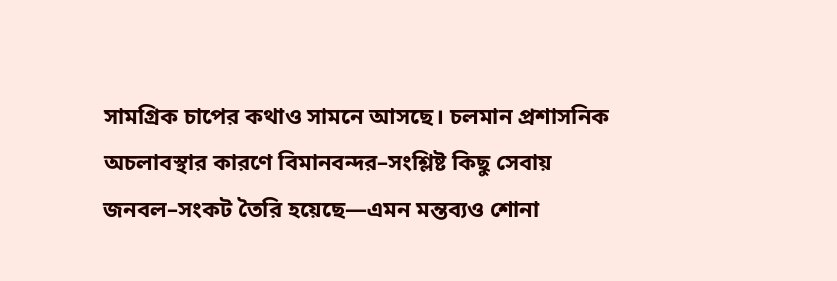সামগ্রিক চাপের কথাও সামনে আসছে। চলমান প্রশাসনিক অচলাবস্থার কারণে বিমানবন্দর–সংশ্লিষ্ট কিছু সেবায় জনবল–সংকট তৈরি হয়েছে—এমন মন্তব্যও শোনা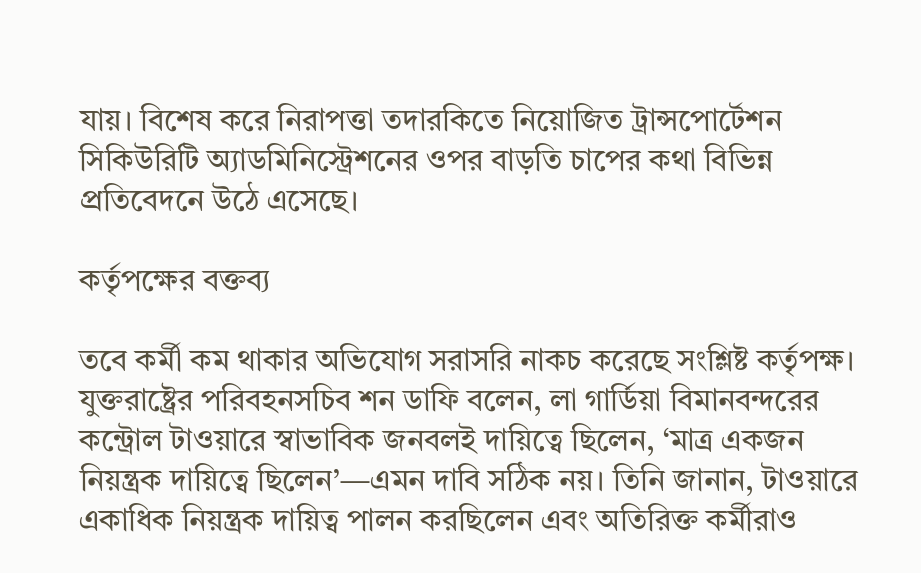যায়। বিশেষ করে নিরাপত্তা তদারকিতে নিয়োজিত ট্রান্সপোর্টেশন সিকিউরিটি অ্যাডমিনিস্ট্রেশনের ওপর বাড়তি চাপের কথা বিভিন্ন প্রতিবেদনে উঠে এসেছে।

কর্তৃপক্ষের বক্তব্য

তবে কর্মী কম থাকার অভিযোগ সরাসরি নাকচ করেছে সংশ্লিষ্ট কর্তৃপক্ষ। যুক্তরাষ্ট্রের পরিবহনসচিব শন ডাফি বলেন, লা গার্ডিয়া বিমানবন্দরের কন্ট্রোল টাওয়ারে স্বাভাবিক জনবলই দায়িত্বে ছিলেন, ‘মাত্র একজন নিয়ন্ত্রক দায়িত্বে ছিলেন’—এমন দাবি সঠিক নয়। তিনি জানান, টাওয়ারে একাধিক নিয়ন্ত্রক দায়িত্ব পালন করছিলেন এবং অতিরিক্ত কর্মীরাও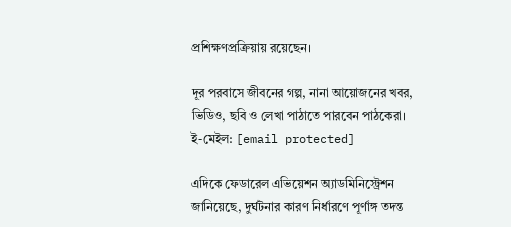প্রশিক্ষণপ্রক্রিয়ায় রয়েছেন।

দূর পরবাসে জীবনের গল্প, নানা আয়োজনের খবর, ভিডিও, ছবি ও লেখা পাঠাতে পারবেন পাঠকেরা। ই-মেইল: [email protected]

এদিকে ফেডারেল এভিয়েশন অ্যাডমিনিস্ট্রেশন জানিয়েছে, দুর্ঘটনার কারণ নির্ধারণে পূর্ণাঙ্গ তদন্ত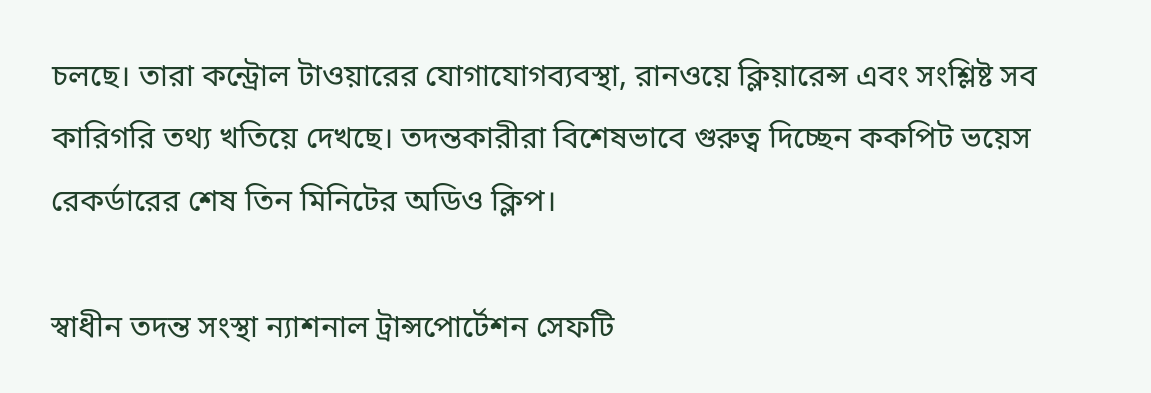চলছে। তারা কন্ট্রোল টাওয়ারের যোগাযোগব্যবস্থা, রানওয়ে ক্লিয়ারেন্স এবং সংশ্লিষ্ট সব কারিগরি তথ্য খতিয়ে দেখছে। তদন্তকারীরা বিশেষভাবে গুরুত্ব দিচ্ছেন ককপিট ভয়েস রেকর্ডারের শেষ তিন মিনিটের অডিও ক্লিপ।

স্বাধীন তদন্ত সংস্থা ন্যাশনাল ট্রান্সপোর্টেশন সেফটি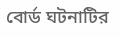বোর্ড ঘটনাটির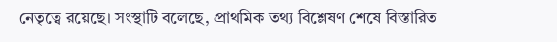নেতৃত্বে রয়েছে। সংস্থাটি বলেছে, প্রাথমিক তথ্য বিশ্লেষণ শেষে বিস্তারিত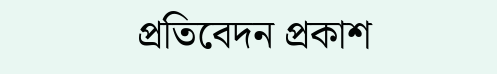প্রতিবেদন প্রকাশ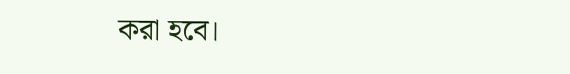করা হবে।